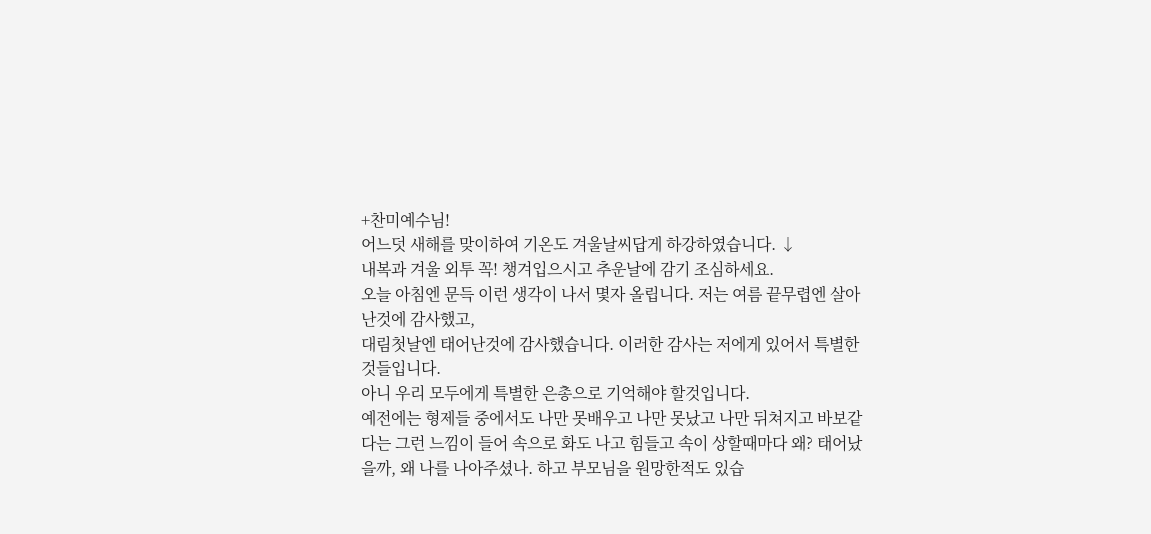+찬미예수님!
어느덧 새해를 맞이하여 기온도 겨울날씨답게 하강하였습니다. ↓
내복과 겨울 외투 꼭! 챙겨입으시고 추운날에 감기 조심하세요.
오늘 아침엔 문득 이런 생각이 나서 몇자 올립니다. 저는 여름 끝무렵엔 살아난것에 감사했고,
대림첫날엔 태어난것에 감사했습니다. 이러한 감사는 저에게 있어서 특별한 것들입니다.
아니 우리 모두에게 특별한 은총으로 기억해야 할것입니다.
예전에는 형제들 중에서도 나만 못배우고 나만 못났고 나만 뒤쳐지고 바보같다는 그런 느낌이 들어 속으로 화도 나고 힘들고 속이 상할때마다 왜? 태어났을까, 왜 나를 나아주셨나. 하고 부모님을 원망한적도 있습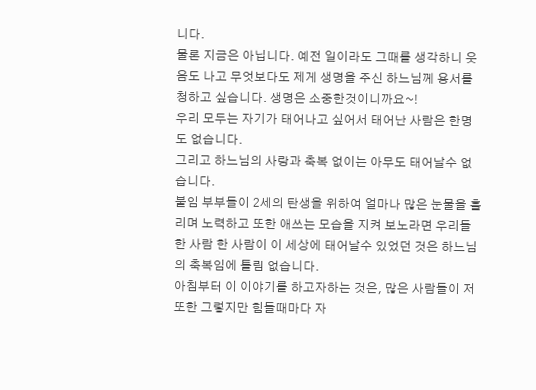니다.
물론 지금은 아닙니다. 예전 일이라도 그때를 생각하니 웃음도 나고 무엇보다도 제게 생명을 주신 하느님께 용서를 청하고 싶습니다. 생명은 소중한것이니까요~!
우리 모두는 자기가 태어나고 싶어서 태어난 사람은 한명도 없습니다.
그리고 하느님의 사랑과 축복 없이는 아무도 태어날수 없습니다.
불임 부부들이 2세의 탄생을 위하여 얼마나 많은 눈물을 흘리며 노력하고 또한 애쓰는 모습을 지켜 보노라면 우리들 한 사람 한 사람이 이 세상에 태어날수 있었던 것은 하느님의 축복임에 틀림 없습니다.
아침부터 이 이야기를 하고자하는 것은, 많은 사람들이 저 또한 그렇지만 힘들때마다 자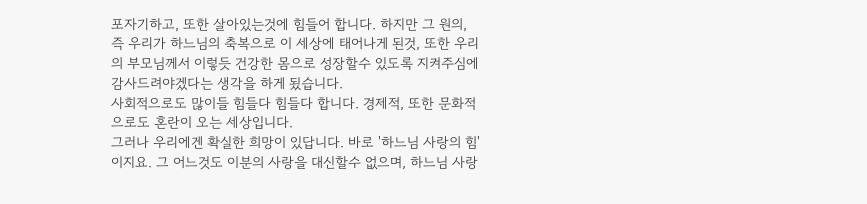포자기하고, 또한 살아있는것에 힘들어 합니다. 하지만 그 원의, 즉 우리가 하느님의 축복으로 이 세상에 태어나게 된것, 또한 우리의 부모님께서 이렇듯 건강한 몸으로 성장할수 있도록 지켜주심에 감사드려야겠다는 생각을 하게 됬습니다.
사회적으로도 많이들 힘들다 힘들다 합니다. 경제적, 또한 문화적으로도 혼란이 오는 세상입니다.
그러나 우리에겐 확실한 희망이 있답니다. 바로 '하느님 사랑의 힘'이지요. 그 어느것도 이분의 사랑을 대신할수 없으며, 하느님 사랑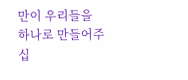만이 우리들을 하나로 만들어주십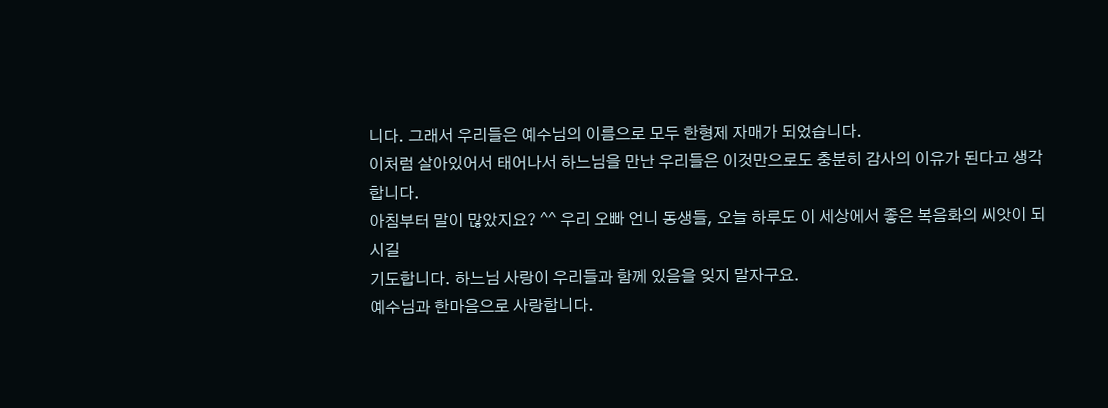니다. 그래서 우리들은 예수님의 이름으로 모두 한형제 자매가 되었습니다.
이처럼 살아있어서 태어나서 하느님을 만난 우리들은 이것만으로도 충분히 감사의 이유가 된다고 생각합니다.
아침부터 말이 많았지요? ^^ 우리 오빠 언니 동생들, 오늘 하루도 이 세상에서 좋은 복음화의 씨앗이 되시길
기도합니다. 하느님 사랑이 우리들과 함께 있음을 잊지 말자구요.
예수님과 한마음으로 사랑합니다.